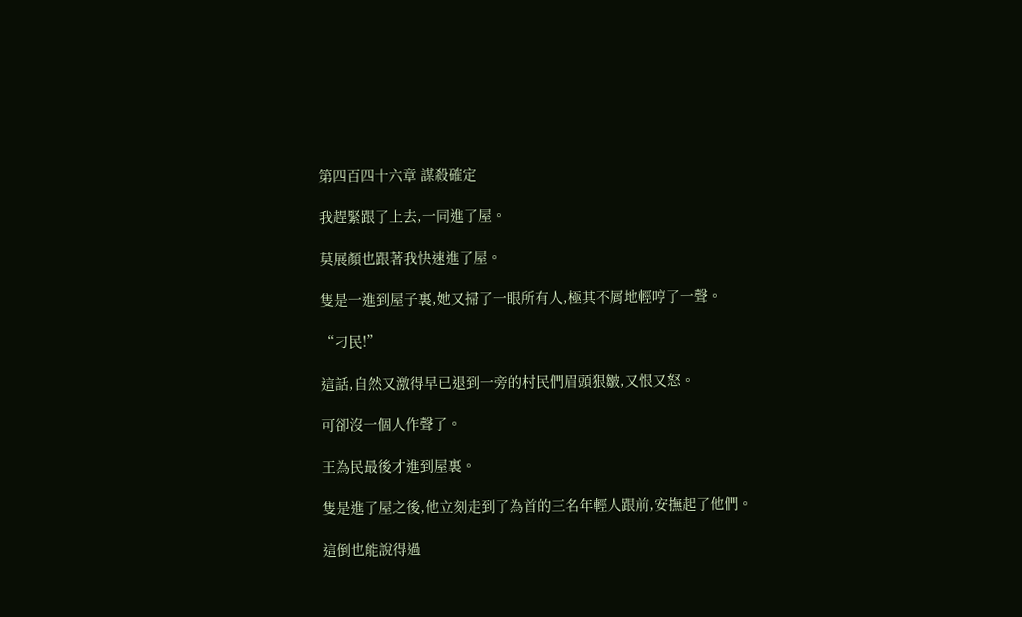第四百四十六章 謀殺確定

我趕緊跟了上去,一同進了屋。

莫展顏也跟著我快速進了屋。

隻是一進到屋子裏,她又掃了一眼所有人,極其不屑地輕哼了一聲。

“刁民!”

這話,自然又激得早已退到一旁的村民們眉頭狠皺,又恨又怒。

可卻沒一個人作聲了。

王為民最後才進到屋裏。

隻是進了屋之後,他立刻走到了為首的三名年輕人跟前,安撫起了他們。

這倒也能說得過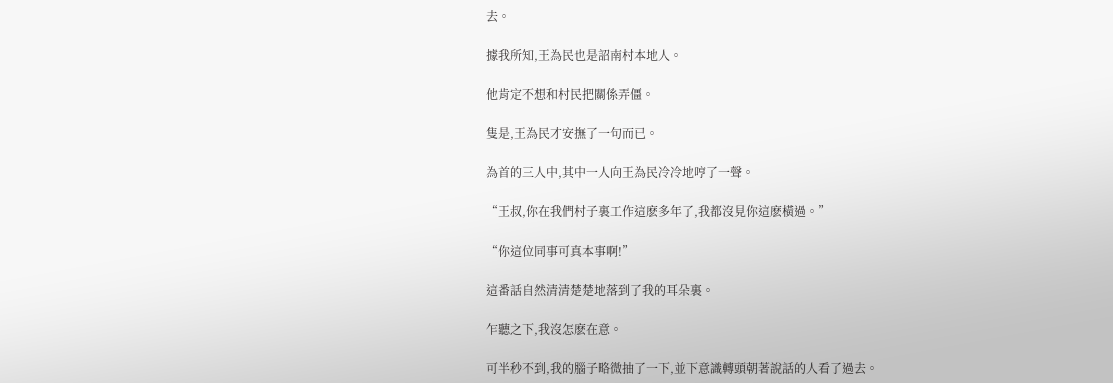去。

據我所知,王為民也是詔南村本地人。

他肯定不想和村民把關係弄僵。

隻是,王為民才安撫了一句而已。

為首的三人中,其中一人向王為民冷冷地哼了一聲。

“王叔,你在我們村子裏工作這麽多年了,我都沒見你這麽橫過。”

“你這位同事可真本事啊!”

這番話自然清清楚楚地落到了我的耳朵裏。

乍聽之下,我沒怎麽在意。

可半秒不到,我的腦子略微抽了一下,並下意識轉頭朝著說話的人看了過去。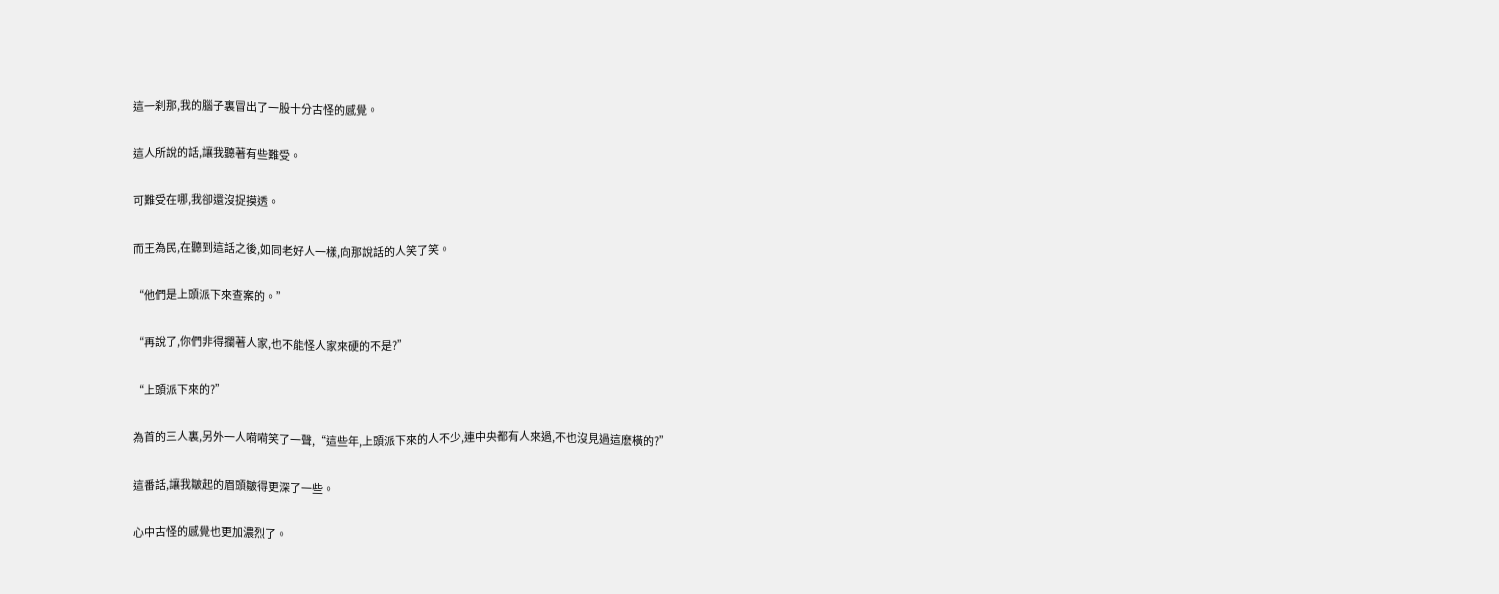這一刹那,我的腦子裏冒出了一股十分古怪的感覺。

這人所說的話,讓我聽著有些難受。

可難受在哪,我卻還沒捉摸透。

而王為民,在聽到這話之後,如同老好人一樣,向那說話的人笑了笑。

“他們是上頭派下來查案的。”

“再說了,你們非得攔著人家,也不能怪人家來硬的不是?”

“上頭派下來的?”

為首的三人裏,另外一人嗬嗬笑了一聲,“這些年,上頭派下來的人不少,連中央都有人來過,不也沒見過這麽橫的?”

這番話,讓我皺起的眉頭皺得更深了一些。

心中古怪的感覺也更加濃烈了。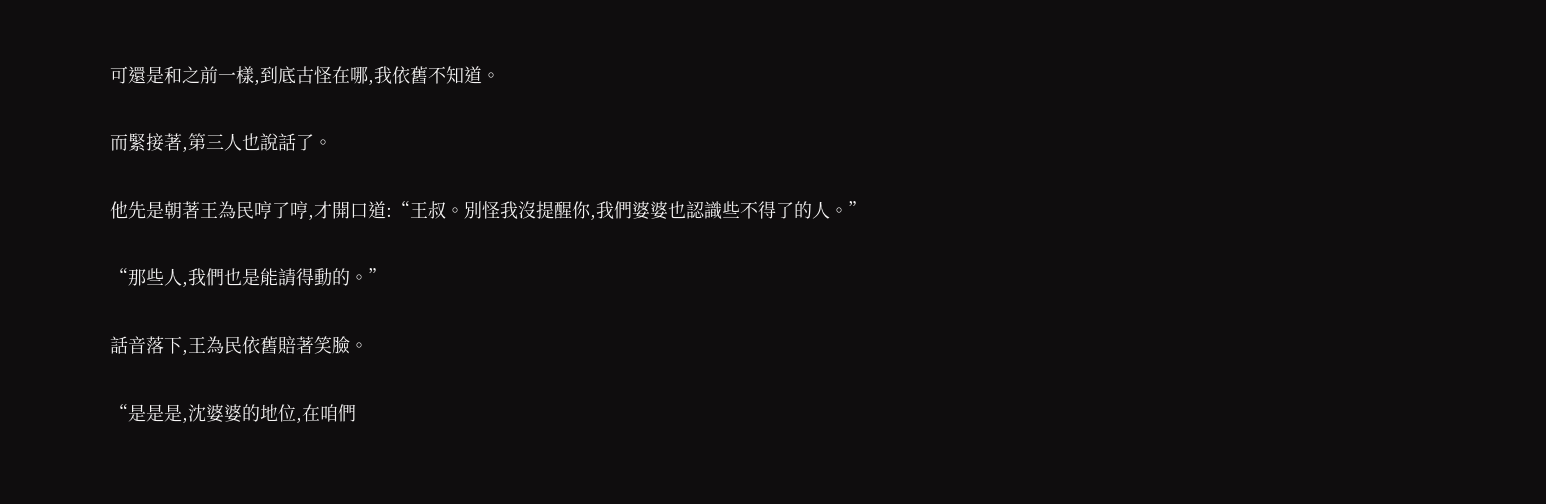可還是和之前一樣,到底古怪在哪,我依舊不知道。

而緊接著,第三人也說話了。

他先是朝著王為民哼了哼,才開口道:“王叔。別怪我沒提醒你,我們婆婆也認識些不得了的人。”

“那些人,我們也是能請得動的。”

話音落下,王為民依舊賠著笑臉。

“是是是,沈婆婆的地位,在咱們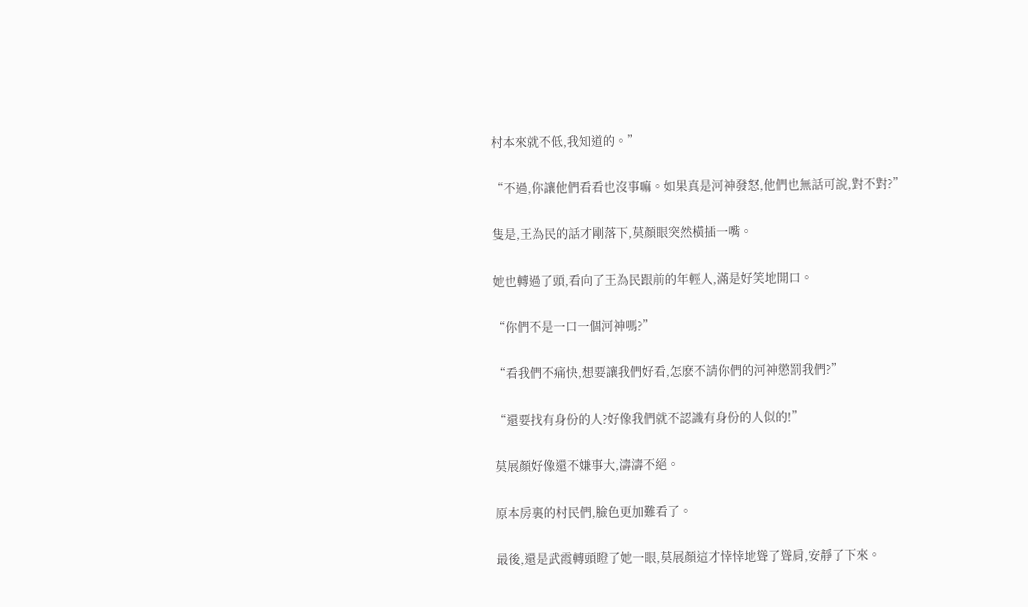村本來就不低,我知道的。”

“不過,你讓他們看看也沒事嘛。如果真是河神發怒,他們也無話可說,對不對?”

隻是,王為民的話才剛落下,莫顏眼突然橫插一嘴。

她也轉過了頭,看向了王為民跟前的年輕人,滿是好笑地開口。

“你們不是一口一個河神嗎?”

“看我們不痛快,想要讓我們好看,怎麽不請你們的河神懲罰我們?”

“還要找有身份的人?好像我們就不認識有身份的人似的!”

莫展顏好像還不嫌事大,濤濤不絕。

原本房裏的村民們,臉色更加難看了。

最後,還是武霞轉頭瞪了她一眼,莫展顏這才悻悻地聳了聳肩,安靜了下來。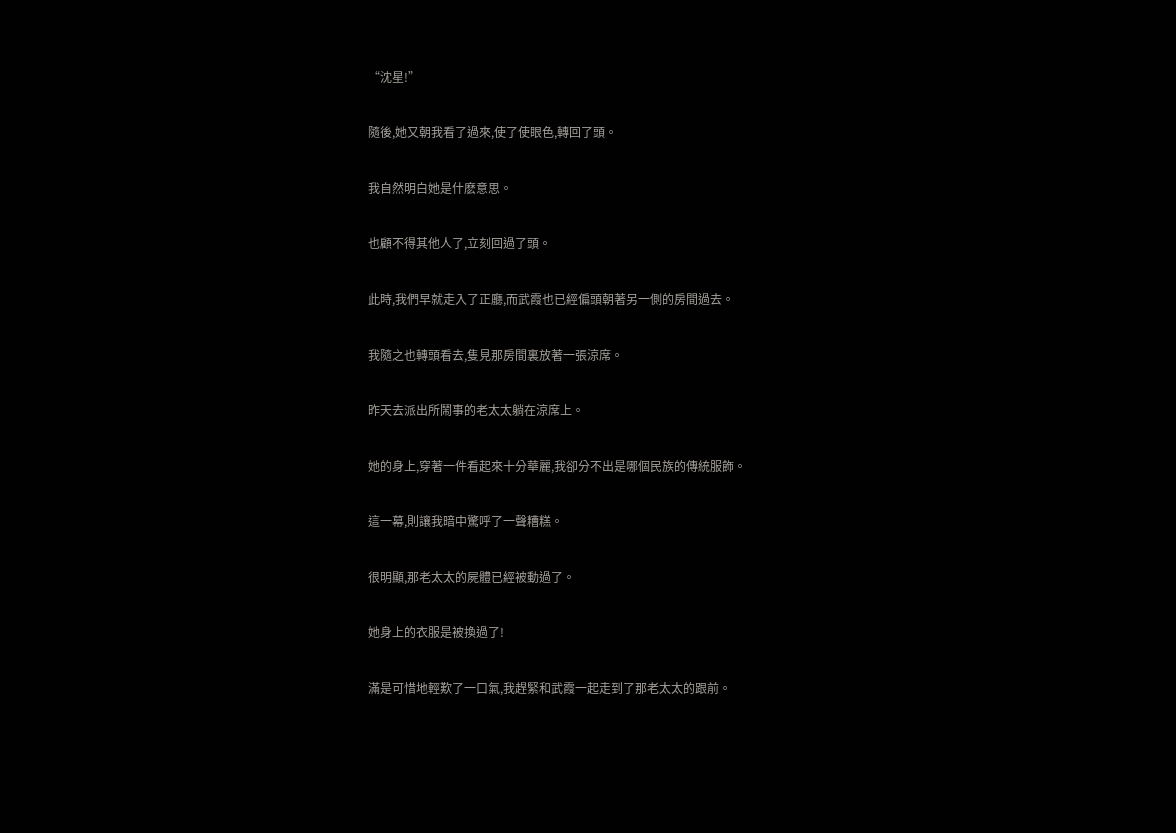“沈星!”

隨後,她又朝我看了過來,使了使眼色,轉回了頭。

我自然明白她是什麽意思。

也顧不得其他人了,立刻回過了頭。

此時,我們早就走入了正廳,而武霞也已經偏頭朝著另一側的房間過去。

我隨之也轉頭看去,隻見那房間裏放著一張涼席。

昨天去派出所鬧事的老太太躺在涼席上。

她的身上,穿著一件看起來十分華麗,我卻分不出是哪個民族的傳統服飾。

這一幕,則讓我暗中驚呼了一聲糟糕。

很明顯,那老太太的屍體已經被動過了。

她身上的衣服是被換過了!

滿是可惜地輕歎了一口氣,我趕緊和武霞一起走到了那老太太的跟前。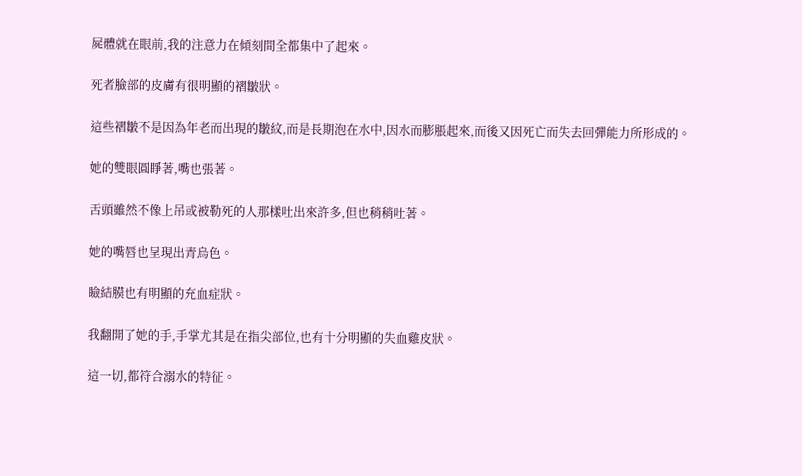屍體就在眼前,我的注意力在傾刻間全都集中了起來。

死者臉部的皮膚有很明顯的褶皺狀。

這些褶皺不是因為年老而出現的皺紋,而是長期泡在水中,因水而膨脹起來,而後又因死亡而失去回彈能力所形成的。

她的雙眼圓睜著,嘴也張著。

舌頭雖然不像上吊或被勒死的人那樣吐出來許多,但也稍稍吐著。

她的嘴唇也呈現出青烏色。

瞼結膜也有明顯的充血症狀。

我翻開了她的手,手掌尤其是在指尖部位,也有十分明顯的失血雞皮狀。

這一切,都符合溺水的特征。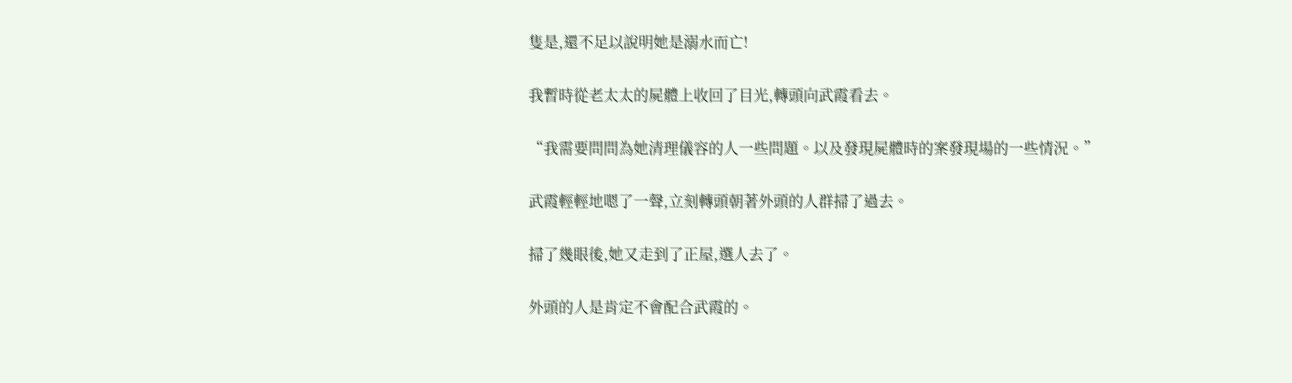隻是,還不足以說明她是溺水而亡!

我暫時從老太太的屍體上收回了目光,轉頭向武霞看去。

“我需要問問為她清理儀容的人一些問題。以及發現屍體時的案發現場的一些情況。”

武霞輕輕地嗯了一聲,立刻轉頭朝著外頭的人群掃了過去。

掃了幾眼後,她又走到了正屋,選人去了。

外頭的人是肯定不會配合武霞的。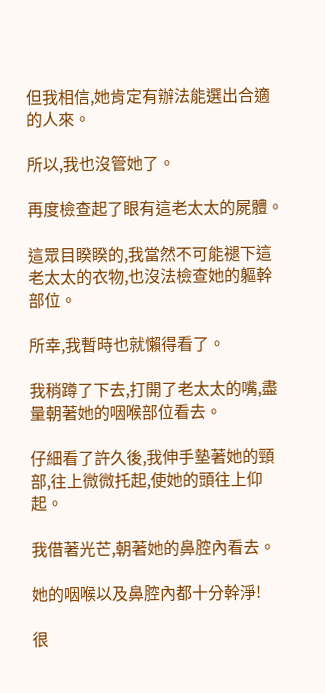但我相信,她肯定有辦法能選出合適的人來。

所以,我也沒管她了。

再度檢查起了眼有這老太太的屍體。

這眾目睽睽的,我當然不可能褪下這老太太的衣物,也沒法檢查她的軀幹部位。

所幸,我暫時也就懶得看了。

我稍蹲了下去,打開了老太太的嘴,盡量朝著她的咽喉部位看去。

仔細看了許久後,我伸手墊著她的頸部,往上微微托起,使她的頭往上仰起。

我借著光芒,朝著她的鼻腔內看去。

她的咽喉以及鼻腔內都十分幹淨!

很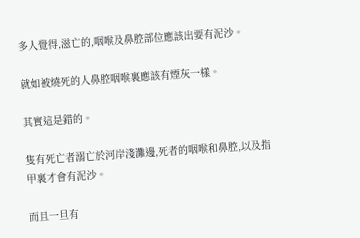多人覺得,滋亡的,咽喉及鼻腔部位應該出要有泥沙。

就如被燒死的人鼻腔咽喉裏應該有煙灰一樣。

其實這是錯的。

隻有死亡者溺亡於河岸淺灘邊,死者的咽喉和鼻腔,以及指甲裏才會有泥沙。

而且一旦有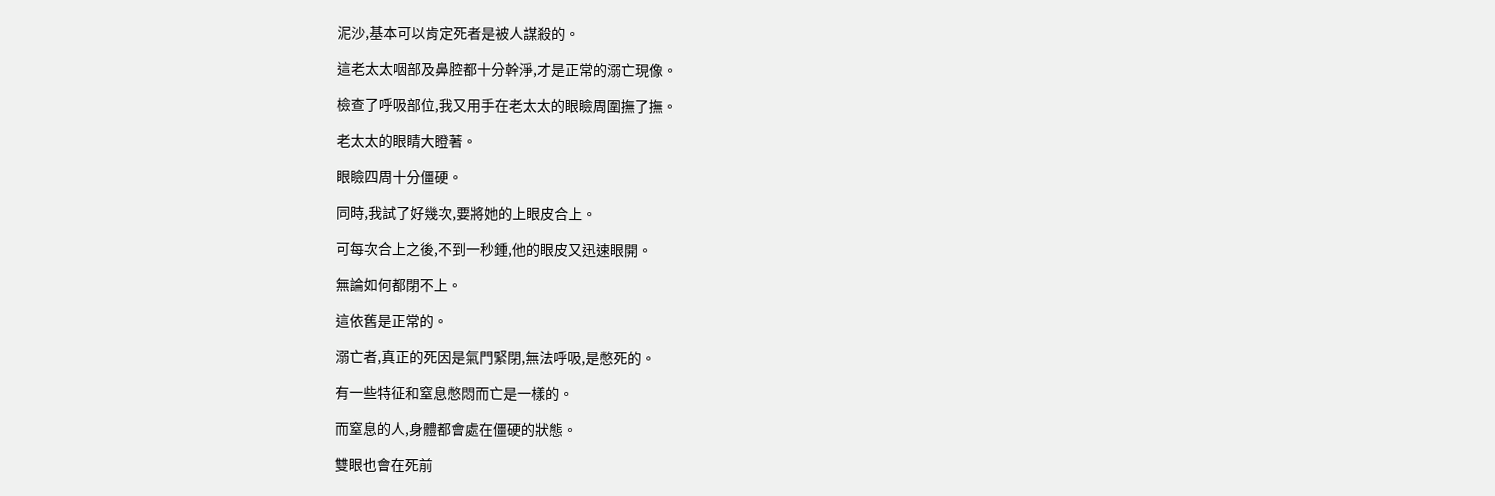泥沙,基本可以肯定死者是被人謀殺的。

這老太太咽部及鼻腔都十分幹淨,才是正常的溺亡現像。

檢查了呼吸部位,我又用手在老太太的眼瞼周圍撫了撫。

老太太的眼睛大瞪著。

眼瞼四周十分僵硬。

同時,我試了好幾次,要將她的上眼皮合上。

可每次合上之後,不到一秒鍾,他的眼皮又迅速眼開。

無論如何都閉不上。

這依舊是正常的。

溺亡者,真正的死因是氣門緊閉,無法呼吸,是憋死的。

有一些特征和窒息憋悶而亡是一樣的。

而窒息的人,身體都會處在僵硬的狀態。

雙眼也會在死前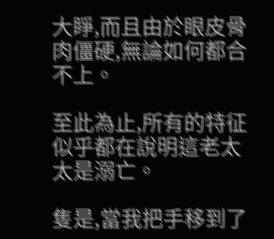大睜,而且由於眼皮骨肉僵硬,無論如何都合不上。

至此為止,所有的特征似乎都在說明這老太太是溺亡。

隻是,當我把手移到了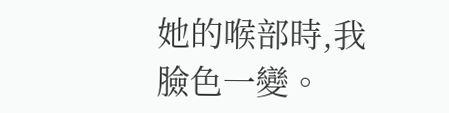她的喉部時,我臉色一變。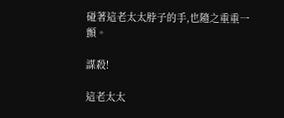碰著這老太太脖子的手,也隨之重重一顫。

謀殺!

這老太太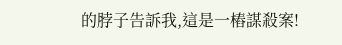的脖子告訴我,這是一樁謀殺案!